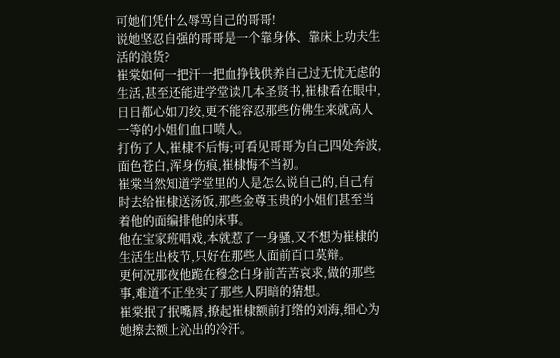可她们凭什么辱骂自己的哥哥!
说她坚忍自强的哥哥是一个靠身体、靠床上功夫生活的浪货?
崔棠如何一把汗一把血挣钱供养自己过无忧无虑的生活,甚至还能进学堂读几本圣贤书,崔棣看在眼中,日日都心如刀绞,更不能容忍那些仿佛生来就高人一等的小姐们血口喷人。
打伤了人,崔棣不后悔;可看见哥哥为自己四处奔波,面色苍白,浑身伤痕,崔棣悔不当初。
崔棠当然知道学堂里的人是怎么说自己的,自己有时去给崔棣送汤饭,那些金尊玉贵的小姐们甚至当着他的面编排他的床事。
他在宝家班唱戏,本就惹了一身骚,又不想为崔棣的生活生出枝节,只好在那些人面前百口莫辩。
更何况那夜他跪在穆念白身前苦苦哀求,做的那些事,难道不正坐实了那些人阴暗的猜想。
崔棠抿了抿嘴唇,撩起崔棣额前打绺的刘海,细心为她擦去额上沁出的冷汗。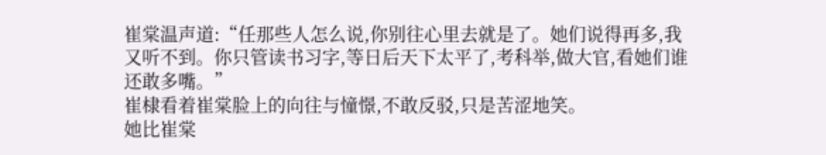崔棠温声道:“任那些人怎么说,你别往心里去就是了。她们说得再多,我又听不到。你只管读书习字,等日后天下太平了,考科举,做大官,看她们谁还敢多嘴。”
崔棣看着崔棠脸上的向往与憧憬,不敢反驳,只是苦涩地笑。
她比崔棠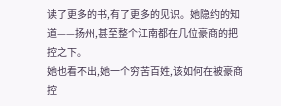读了更多的书,有了更多的见识。她隐约的知道——扬州,甚至整个江南都在几位豪商的把控之下。
她也看不出,她一个穷苦百姓,该如何在被豪商控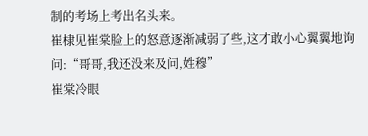制的考场上考出名头来。
崔棣见崔棠脸上的怒意逐渐减弱了些,这才敢小心翼翼地询问:“哥哥,我还没来及问,姓穆”
崔棠冷眼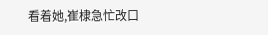看着她,崔棣急忙改口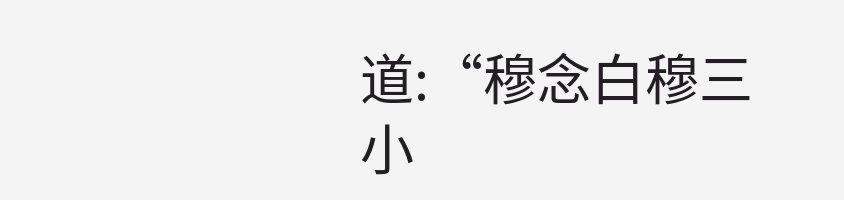道:“穆念白穆三小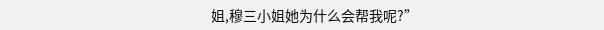姐,穆三小姐她为什么会帮我呢?”